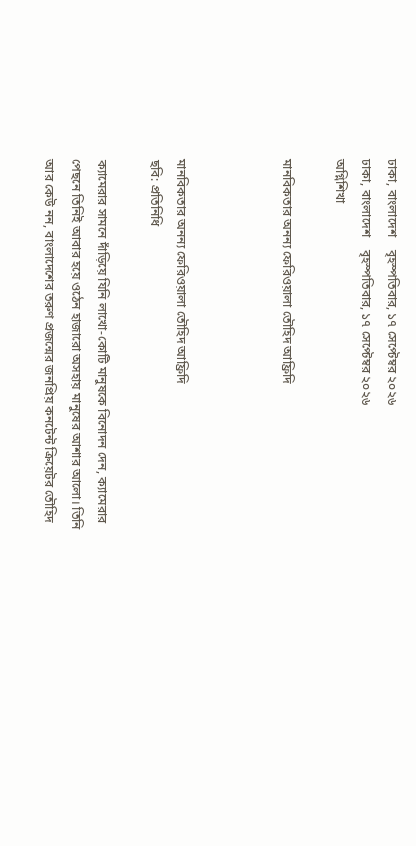ঢাকা, বাংলাদেশ    বৃহস্পতিবার, ১৭ সেপ্টেম্বর ২০২৬
ঢাকা, বাংলাদেশ    বৃহস্পতিবার, ১৭ সেপ্টেম্বর ২০২৬
অগ্নিশিখা

মানবিকতার অনন্য ফেরিওয়ালা তৌহিদ আফ্রিদি



মানবিকতার অনন্য ফেরিওয়ালা তৌহিদ আফ্রিদি
ছবি: প্রতিনিধি

ক্যামেরার সামনে দাঁড়িয়ে যিনি লাখো-কোটি মানুষকে বিনোদন দেন, ক্যামেরার পেছনে তিনিই আবার হয়ে ওঠেন হাজারো অসহায় মানুষের আশার আলো। তিনি আর কেউ নন, বাংলাদেশের তরুণ প্রজন্মের জনপ্রিয় কনটেন্ট ক্রিয়েটর তৌহিদ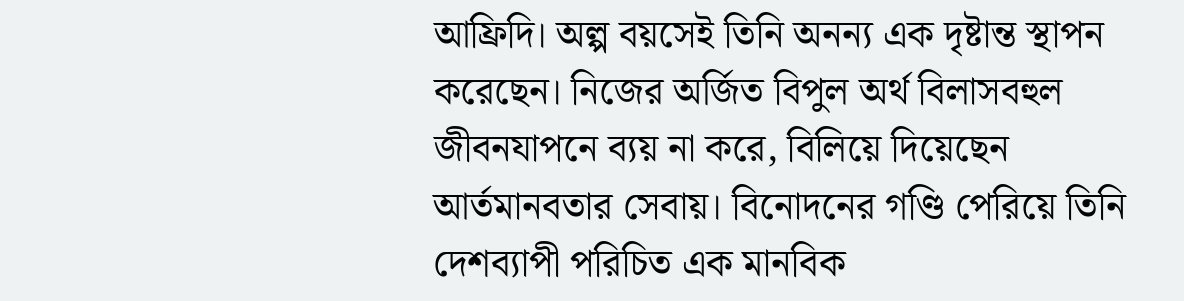আফ্রিদি। অল্প বয়সেই তিনি অনন্য এক দৃষ্টান্ত স্থাপন করেছেন। নিজের অর্জিত বিপুল অর্থ বিলাসবহুল জীবনযাপনে ব্যয় না করে, বিলিয়ে দিয়েছেন আর্তমানবতার সেবায়। বিনোদনের গণ্ডি পেরিয়ে তিনি দেশব্যাপী পরিচিত এক মানবিক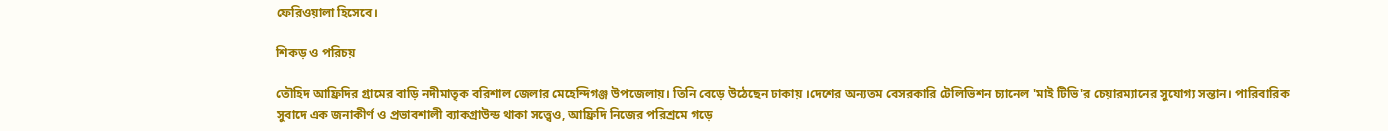ফেরিওয়ালা হিসেবে।

শিকড় ও পরিচয়

তৌহিদ আফ্রিদির গ্রামের বাড়ি নদীমাতৃক বরিশাল জেলার মেহেন্দিগঞ্জ উপজেলায়। তিনি বেড়ে উঠেছেন ঢাকায় ।দেশের অন্যতম বেসরকারি টেলিভিশন চ্যানেল 'মাই টিভি'র চেয়ারম্যানের সুযোগ্য সন্তান। পারিবারিক সুবাদে এক জনাকীর্ণ ও প্রভাবশালী ব্যাকগ্রাউন্ড থাকা সত্ত্বেও, আফ্রিদি নিজের পরিশ্রমে গড়ে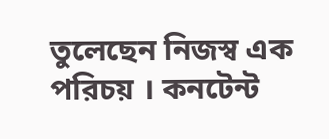তুলেছেন নিজস্ব এক পরিচয় । কনটেন্ট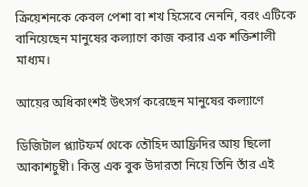ক্রিয়েশনকে কেবল পেশা বা শখ হিসেবে নেননি, বরং এটিকে বানিয়েছেন মানুষের কল্যাণে কাজ করার এক শক্তিশালী মাধ্যম।

আয়ের অধিকাংশই উৎসর্গ করেছেন মানুষের কল্যাণে

ডিজিটাল প্ল্যাটফর্ম থেকে তৌহিদ আফ্রিদির আয় ছিলো আকাশচুম্বী। কিন্তু এক বুক উদারতা নিয়ে তিনি তাঁর এই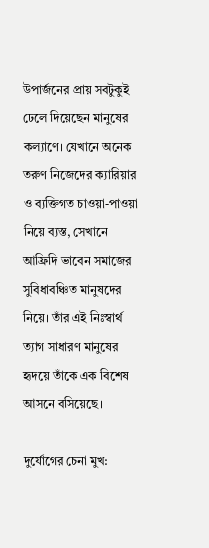উপার্জনের প্রায় সবটুকুই ঢেলে দিয়েছেন মানুষের কল্যাণে। যেখানে অনেক তরুণ নিজেদের ক্যারিয়ার ও ব্যক্তিগত চাওয়া-পাওয়া নিয়ে ব্যস্ত, সেখানে আফ্রিদি ভাবেন সমাজের সুবিধাবঞ্চিত মানুষদের নিয়ে। তাঁর এই নিঃস্বার্থ ত্যাগ সাধারণ মানুষের হৃদয়ে তাঁকে এক বিশেষ আসনে বসিয়েছে।

দুর্যোগের চেনা মুখ: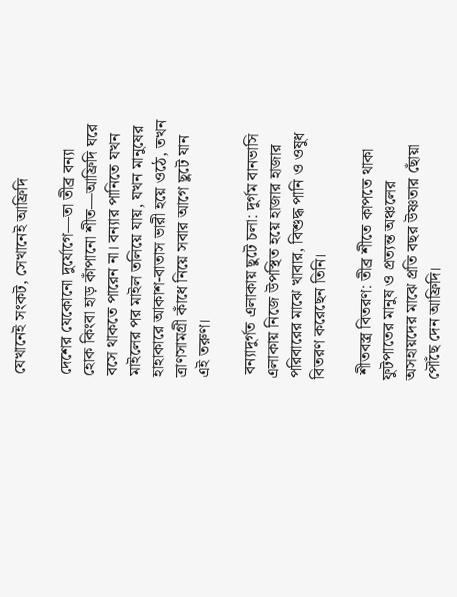যেখানেই সংকট, সেখানেই আফ্রিদি

দেশের যেকোনো দুর্যোগে—তা তীব্র বন্যা হোক কিংবা হাড় কাঁপানো শীত—আফ্রিদি ঘরে বসে থাকতে পারেন না। বন্যার পানিতে যখন মাইলের পর মাইল তলিয়ে যায়, যখন মানুষের হাহাকারে আকাশ-বাতাস ভারী হয়ে ওঠে, তখন ত্রাণসামগ্রী কাঁধে নিয়ে সবার আগে ছুটে যান এই তরুণ।

 বন্যাদুর্গত এলাকায় ছুটে চলা: দুর্গম বানভাসি এলাকায় নিজে উপস্থিত হয়ে হাজার হাজার পরিবারের মাঝে খাবার, বিশুদ্ধ পানি ও ওষুধ বিতরণ করেছেন তিনি।

 শীতবস্ত্র বিতরণ: তীব্র শীতে কাপতে থাকা ফুটপাতের মানুষ ও প্রত্যন্ত অঞ্চলের অসহায়দের মাঝে প্রতি বছর উষ্ণতার ছোঁয়া পৌঁছে দেন আফ্রিদি।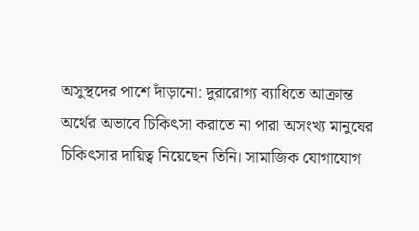অসুস্থদের পাশে দাঁড়ানো: দুরারোগ্য ব্যাধিতে আক্রান্ত অর্থের অভাবে চিকিৎসা করাতে না পারা অসংখ্য মানুষের চিকিৎসার দায়িত্ব নিয়েছেন তিনি। সামাজিক যোগাযোগ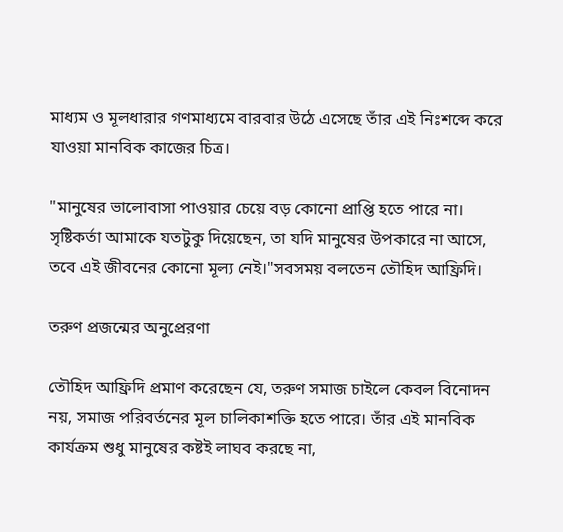মাধ্যম ও মূলধারার গণমাধ্যমে বারবার উঠে এসেছে তাঁর এই নিঃশব্দে করে যাওয়া মানবিক কাজের চিত্র।

"মানুষের ভালোবাসা পাওয়ার চেয়ে বড় কোনো প্রাপ্তি হতে পারে না। সৃষ্টিকর্তা আমাকে যতটুকু দিয়েছেন, তা যদি মানুষের উপকারে না আসে, তবে এই জীবনের কোনো মূল্য নেই।"সবসময় বলতেন তৌহিদ আফ্রিদি।

তরুণ প্রজন্মের অনুপ্রেরণা

তৌহিদ আফ্রিদি প্রমাণ করেছেন যে, তরুণ সমাজ চাইলে কেবল বিনোদন নয়, সমাজ পরিবর্তনের মূল চালিকাশক্তি হতে পারে। তাঁর এই মানবিক কার্যক্রম শুধু মানুষের কষ্টই লাঘব করছে না,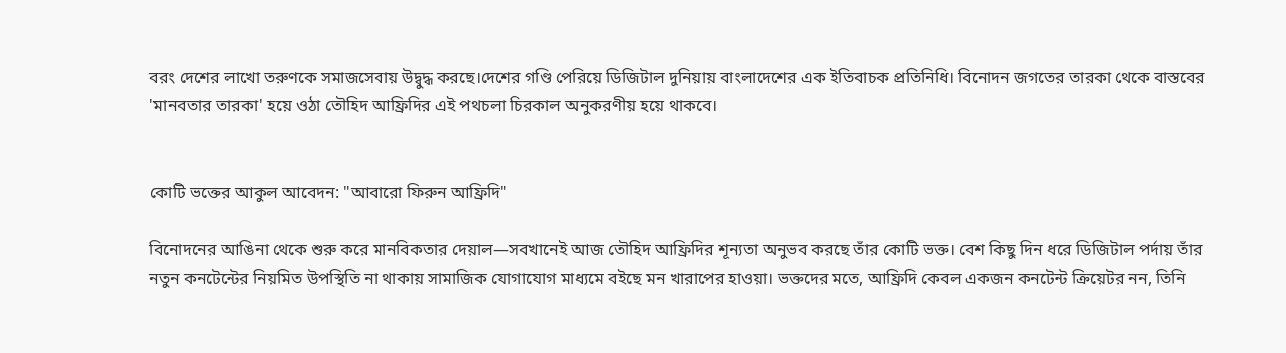বরং দেশের লাখো তরুণকে সমাজসেবায় উদ্বুদ্ধ করছে।দেশের গণ্ডি পেরিয়ে ডিজিটাল দুনিয়ায় বাংলাদেশের এক ইতিবাচক প্রতিনিধি। বিনোদন জগতের তারকা থেকে বাস্তবের 'মানবতার তারকা' হয়ে ওঠা তৌহিদ আফ্রিদির এই পথচলা চিরকাল অনুকরণীয় হয়ে থাকবে।


কোটি ভক্তের আকুল আবেদন: "আবারো ফিরুন আফ্রিদি"

বিনোদনের আঙিনা থেকে শুরু করে মানবিকতার দেয়াল—সবখানেই আজ তৌহিদ আফ্রিদির শূন্যতা অনুভব করছে তাঁর কোটি ভক্ত। বেশ কিছু দিন ধরে ডিজিটাল পর্দায় তাঁর নতুন কনটেন্টের নিয়মিত উপস্থিতি না থাকায় সামাজিক যোগাযোগ মাধ্যমে বইছে মন খারাপের হাওয়া। ভক্তদের মতে, আফ্রিদি কেবল একজন কনটেন্ট ক্রিয়েটর নন, তিনি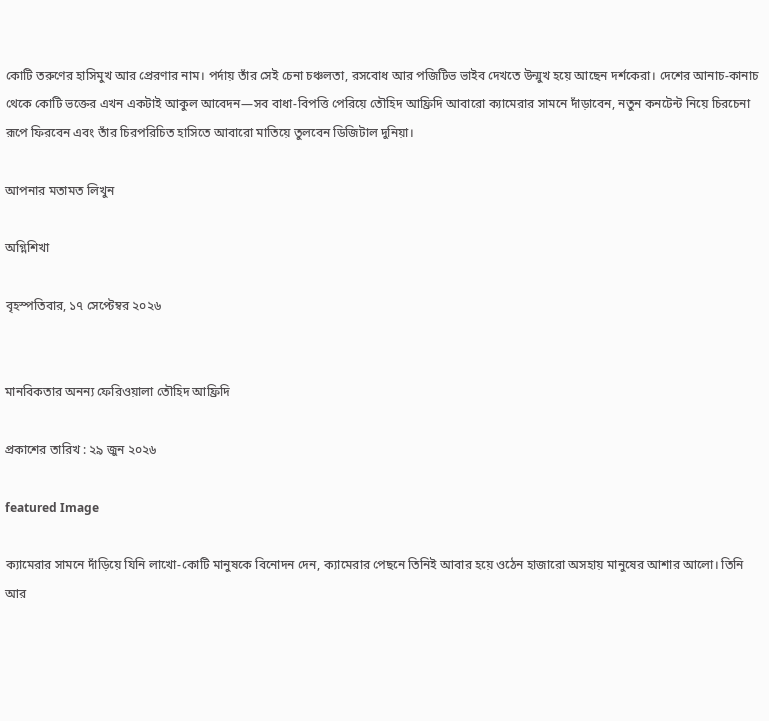কোটি তরুণের হাসিমুখ আর প্রেরণার নাম। পর্দায় তাঁর সেই চেনা চঞ্চলতা, রসবোধ আর পজিটিভ ভাইব দেখতে উন্মুখ হয়ে আছেন দর্শকেরা। দেশের আনাচ-কানাচ থেকে কোটি ভক্তের এখন একটাই আকুল আবেদন—সব বাধা-বিপত্তি পেরিয়ে তৌহিদ আফ্রিদি আবারো ক্যামেরার সামনে দাঁড়াবেন, নতুন কনটেন্ট নিয়ে চিরচেনা রূপে ফিরবেন এবং তাঁর চিরপরিচিত হাসিতে আবারো মাতিয়ে তুলবেন ডিজিটাল দুনিয়া।

আপনার মতামত লিখুন

অগ্নিশিখা

বৃহস্পতিবার, ১৭ সেপ্টেম্বর ২০২৬


মানবিকতার অনন্য ফেরিওয়ালা তৌহিদ আফ্রিদি

প্রকাশের তারিখ : ২৯ জুন ২০২৬

featured Image

ক্যামেরার সামনে দাঁড়িয়ে যিনি লাখো-কোটি মানুষকে বিনোদন দেন, ক্যামেরার পেছনে তিনিই আবার হয়ে ওঠেন হাজারো অসহায় মানুষের আশার আলো। তিনি আর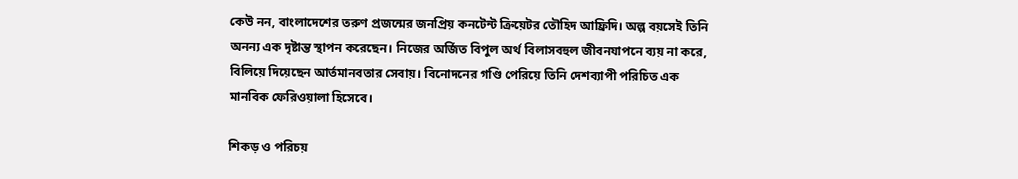কেউ নন, বাংলাদেশের তরুণ প্রজন্মের জনপ্রিয় কনটেন্ট ক্রিয়েটর তৌহিদ আফ্রিদি। অল্প বয়সেই তিনি অনন্য এক দৃষ্টান্ত স্থাপন করেছেন। নিজের অর্জিত বিপুল অর্থ বিলাসবহুল জীবনযাপনে ব্যয় না করে, বিলিয়ে দিয়েছেন আর্তমানবতার সেবায়। বিনোদনের গণ্ডি পেরিয়ে তিনি দেশব্যাপী পরিচিত এক মানবিক ফেরিওয়ালা হিসেবে।

শিকড় ও পরিচয়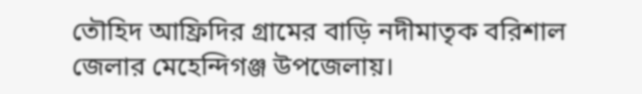তৌহিদ আফ্রিদির গ্রামের বাড়ি নদীমাতৃক বরিশাল জেলার মেহেন্দিগঞ্জ উপজেলায়।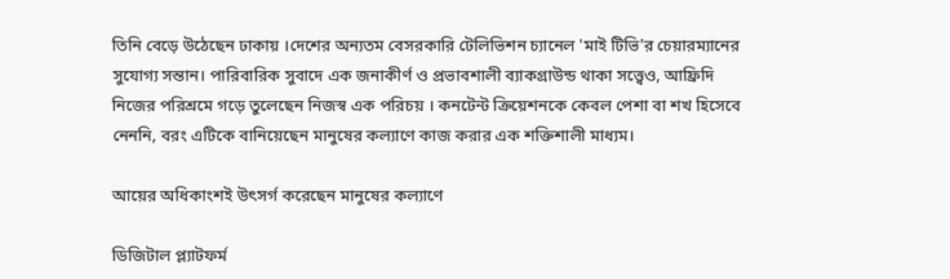তিনি বেড়ে উঠেছেন ঢাকায় ।দেশের অন্যতম বেসরকারি টেলিভিশন চ্যানেল 'মাই টিভি'র চেয়ারম্যানের সুযোগ্য সন্তান। পারিবারিক সুবাদে এক জনাকীর্ণ ও প্রভাবশালী ব্যাকগ্রাউন্ড থাকা সত্ত্বেও, আফ্রিদি নিজের পরিশ্রমে গড়ে তুলেছেন নিজস্ব এক পরিচয় । কনটেন্ট ক্রিয়েশনকে কেবল পেশা বা শখ হিসেবে নেননি, বরং এটিকে বানিয়েছেন মানুষের কল্যাণে কাজ করার এক শক্তিশালী মাধ্যম।

আয়ের অধিকাংশই উৎসর্গ করেছেন মানুষের কল্যাণে

ডিজিটাল প্ল্যাটফর্ম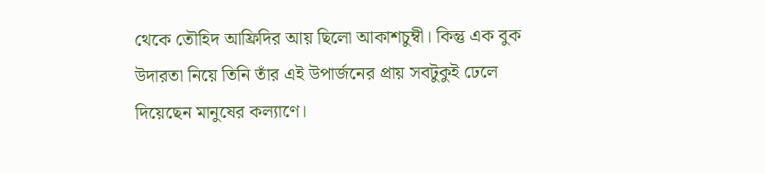থেকে তৌহিদ আফ্রিদির আয় ছিলো আকাশচুম্বী। কিন্তু এক বুক উদারতা নিয়ে তিনি তাঁর এই উপার্জনের প্রায় সবটুকুই ঢেলে দিয়েছেন মানুষের কল্যাণে।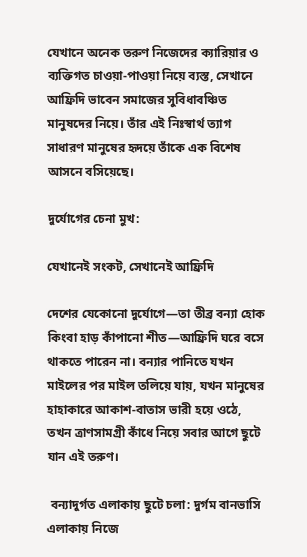যেখানে অনেক তরুণ নিজেদের ক্যারিয়ার ও ব্যক্তিগত চাওয়া-পাওয়া নিয়ে ব্যস্ত, সেখানে আফ্রিদি ভাবেন সমাজের সুবিধাবঞ্চিত মানুষদের নিয়ে। তাঁর এই নিঃস্বার্থ ত্যাগ সাধারণ মানুষের হৃদয়ে তাঁকে এক বিশেষ আসনে বসিয়েছে।

দুর্যোগের চেনা মুখ:

যেখানেই সংকট, সেখানেই আফ্রিদি

দেশের যেকোনো দুর্যোগে—তা তীব্র বন্যা হোক কিংবা হাড় কাঁপানো শীত—আফ্রিদি ঘরে বসে থাকতে পারেন না। বন্যার পানিতে যখন মাইলের পর মাইল তলিয়ে যায়, যখন মানুষের হাহাকারে আকাশ-বাতাস ভারী হয়ে ওঠে, তখন ত্রাণসামগ্রী কাঁধে নিয়ে সবার আগে ছুটে যান এই তরুণ।

 বন্যাদুর্গত এলাকায় ছুটে চলা: দুর্গম বানভাসি এলাকায় নিজে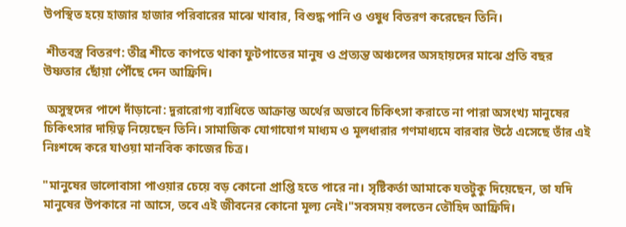উপস্থিত হয়ে হাজার হাজার পরিবারের মাঝে খাবার, বিশুদ্ধ পানি ও ওষুধ বিতরণ করেছেন তিনি।

 শীতবস্ত্র বিতরণ: তীব্র শীতে কাপতে থাকা ফুটপাতের মানুষ ও প্রত্যন্ত অঞ্চলের অসহায়দের মাঝে প্রতি বছর উষ্ণতার ছোঁয়া পৌঁছে দেন আফ্রিদি।

 অসুস্থদের পাশে দাঁড়ানো: দুরারোগ্য ব্যাধিতে আক্রান্ত অর্থের অভাবে চিকিৎসা করাতে না পারা অসংখ্য মানুষের চিকিৎসার দায়িত্ব নিয়েছেন তিনি। সামাজিক যোগাযোগ মাধ্যম ও মূলধারার গণমাধ্যমে বারবার উঠে এসেছে তাঁর এই নিঃশব্দে করে যাওয়া মানবিক কাজের চিত্র।

"মানুষের ভালোবাসা পাওয়ার চেয়ে বড় কোনো প্রাপ্তি হতে পারে না। সৃষ্টিকর্তা আমাকে যতটুকু দিয়েছেন, তা যদি মানুষের উপকারে না আসে, তবে এই জীবনের কোনো মূল্য নেই।"সবসময় বলতেন তৌহিদ আফ্রিদি।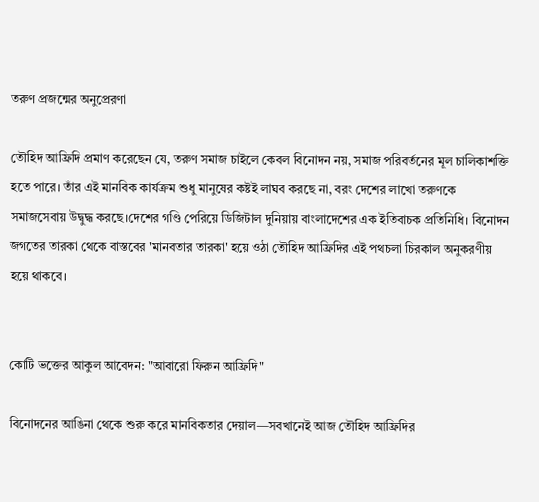তরুণ প্রজন্মের অনুপ্রেরণা

তৌহিদ আফ্রিদি প্রমাণ করেছেন যে, তরুণ সমাজ চাইলে কেবল বিনোদন নয়, সমাজ পরিবর্তনের মূল চালিকাশক্তি হতে পারে। তাঁর এই মানবিক কার্যক্রম শুধু মানুষের কষ্টই লাঘব করছে না, বরং দেশের লাখো তরুণকে সমাজসেবায় উদ্বুদ্ধ করছে।দেশের গণ্ডি পেরিয়ে ডিজিটাল দুনিয়ায় বাংলাদেশের এক ইতিবাচক প্রতিনিধি। বিনোদন জগতের তারকা থেকে বাস্তবের 'মানবতার তারকা' হয়ে ওঠা তৌহিদ আফ্রিদির এই পথচলা চিরকাল অনুকরণীয় হয়ে থাকবে।


কোটি ভক্তের আকুল আবেদন: "আবারো ফিরুন আফ্রিদি"

বিনোদনের আঙিনা থেকে শুরু করে মানবিকতার দেয়াল—সবখানেই আজ তৌহিদ আফ্রিদির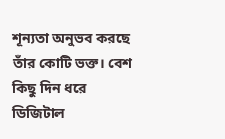শূন্যতা অনুভব করছে তাঁর কোটি ভক্ত। বেশ কিছু দিন ধরে ডিজিটাল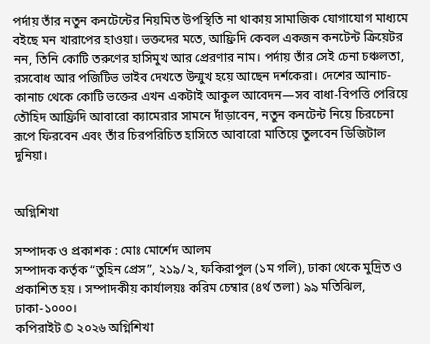পর্দায় তাঁর নতুন কনটেন্টের নিয়মিত উপস্থিতি না থাকায় সামাজিক যোগাযোগ মাধ্যমে বইছে মন খারাপের হাওয়া। ভক্তদের মতে, আফ্রিদি কেবল একজন কনটেন্ট ক্রিয়েটর নন, তিনি কোটি তরুণের হাসিমুখ আর প্রেরণার নাম। পর্দায় তাঁর সেই চেনা চঞ্চলতা, রসবোধ আর পজিটিভ ভাইব দেখতে উন্মুখ হয়ে আছেন দর্শকেরা। দেশের আনাচ-কানাচ থেকে কোটি ভক্তের এখন একটাই আকুল আবেদন—সব বাধা-বিপত্তি পেরিয়ে তৌহিদ আফ্রিদি আবারো ক্যামেরার সামনে দাঁড়াবেন, নতুন কনটেন্ট নিয়ে চিরচেনা রূপে ফিরবেন এবং তাঁর চিরপরিচিত হাসিতে আবারো মাতিয়ে তুলবেন ডিজিটাল দুনিয়া।


অগ্নিশিখা

সম্পাদক ও প্রকাশক : মোঃ মোর্শেদ আলম
সম্পাদক কর্তৃক “তুহিন প্রেস”, ২১৯/২, ফকিরাপুল (১ম গলি), ঢাকা থেকে মুদ্রিত ও প্রকাশিত হয় । সম্পাদকীয় কার্যালয়ঃ করিম চেম্বার (৪র্থ তলা) ৯৯ মতিঝিল, ঢাকা-১০০০।
কপিরাইট © ২০২৬ অগ্নিশিখা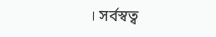। সর্বস্বত্ব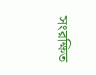সংরক্ষিত